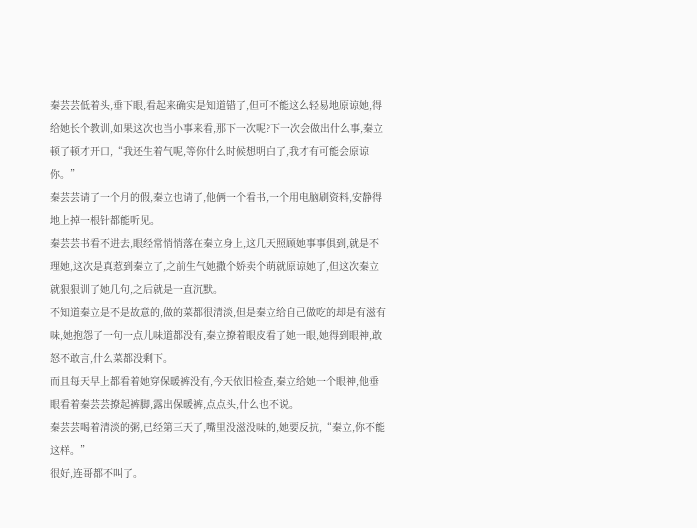秦芸芸低着头,垂下眼,看起来确实是知道错了,但可不能这么轻易地原谅她,得给她长个教训,如果这次也当小事来看,那下一次呢?下一次会做出什么事,秦立顿了顿才开口,“我还生着气呢,等你什么时候想明白了,我才有可能会原谅你。”
秦芸芸请了一个月的假,秦立也请了,他俩一个看书,一个用电脑刷资料,安静得地上掉一根针都能听见。
秦芸芸书看不进去,眼经常悄悄落在秦立身上,这几天照顾她事事俱到,就是不理她,这次是真惹到秦立了,之前生气她撒个娇卖个萌就原谅她了,但这次秦立就狠狠训了她几句,之后就是一直沉默。
不知道秦立是不是故意的,做的菜都很清淡,但是秦立给自己做吃的却是有滋有味,她抱怨了一句一点儿味道都没有,秦立撩着眼皮看了她一眼,她得到眼神,敢怒不敢言,什么菜都没剩下。
而且每天早上都看着她穿保暖裤没有,今天依旧检查,秦立给她一个眼神,他垂眼看着秦芸芸撩起裤脚,露出保暖裤,点点头,什么也不说。
秦芸芸喝着清淡的粥,已经第三天了,嘴里没滋没味的,她要反抗,“秦立,你不能这样。”
很好,连哥都不叫了。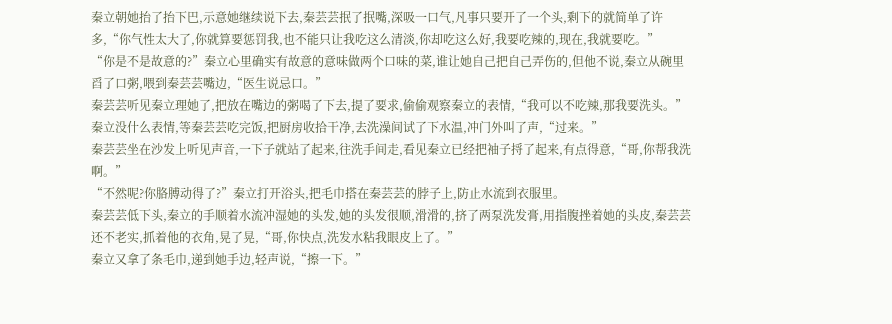秦立朝她抬了抬下巴,示意她继续说下去,秦芸芸抿了抿嘴,深吸一口气,凡事只要开了一个头,剩下的就简单了许多,“你气性太大了,你就算要惩罚我,也不能只让我吃这么清淡,你却吃这么好,我要吃辣的,现在,我就要吃。”
“你是不是故意的?”秦立心里确实有故意的意味做两个口味的菜,谁让她自己把自己弄伤的,但他不说,秦立从碗里舀了口粥,喂到秦芸芸嘴边,“医生说忌口。”
秦芸芸听见秦立理她了,把放在嘴边的粥喝了下去,提了要求,偷偷观察秦立的表情,“我可以不吃辣,那我要洗头。”
秦立没什么表情,等秦芸芸吃完饭,把厨房收拾干净,去洗澡间试了下水温,冲门外叫了声,“过来。”
秦芸芸坐在沙发上听见声音,一下子就站了起来,往洗手间走,看见秦立已经把袖子捋了起来,有点得意,“哥,你帮我洗啊。”
“不然呢?你胳膊动得了?”秦立打开浴头,把毛巾搭在秦芸芸的脖子上,防止水流到衣服里。
秦芸芸低下头,秦立的手顺着水流冲湿她的头发,她的头发很顺,滑滑的,挤了两泵洗发膏,用指腹挫着她的头皮,秦芸芸还不老实,抓着他的衣角,晃了晃,“哥,你快点,洗发水粘我眼皮上了。”
秦立又拿了条毛巾,递到她手边,轻声说,“擦一下。”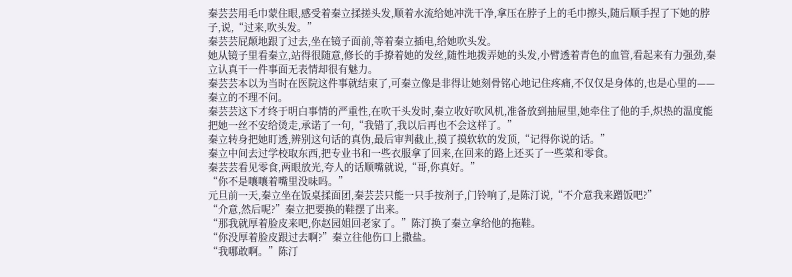秦芸芸用毛巾蒙住眼,感受着秦立揉搓头发,顺着水流给她冲洗干净,拿压在脖子上的毛巾擦头,随后顺手捏了下她的脖子,说,“过来,吹头发。”
秦芸芸屁颠地跟了过去,坐在镜子面前,等着秦立插电,给她吹头发。
她从镜子里看秦立,站得很随意,修长的手撩着她的发丝,随性地拨弄她的头发,小臂透着青色的血管,看起来有力强劲,秦立认真干一件事面无表情却很有魅力。
秦芸芸本以为当时在医院这件事就结束了,可秦立像是非得让她刻骨铭心地记住疼痛,不仅仅是身体的,也是心里的——秦立的不理不问。
秦芸芸这下才终于明白事情的严重性,在吹干头发时,秦立收好吹风机,准备放到抽屉里,她牵住了他的手,炽热的温度能把她一丝不安给烫走,承诺了一句,“我错了,我以后再也不会这样了。”
秦立转身把她盯透,辨别这句话的真伪,最后审判截止,摸了摸软软的发顶,“记得你说的话。”
秦立中间去过学校取东西,把专业书和一些衣服拿了回来,在回来的路上还买了一些菜和零食。
秦芸芸看见零食,两眼放光,夸人的话顺嘴就说,“哥,你真好。”
“你不是嚷嚷着嘴里没味吗。”
元旦前一天,秦立坐在饭桌揉面团,秦芸芸只能一只手按剂子,门铃响了,是陈汀说,“不介意我来蹭饭吧?”
“介意,然后呢?”秦立把要换的鞋摆了出来。
“那我就厚着脸皮来吧,你赵园姐回老家了。”陈汀换了秦立拿给他的拖鞋。
“你没厚着脸皮跟过去啊?”秦立往他伤口上撒盐。
“我哪敢啊。”陈汀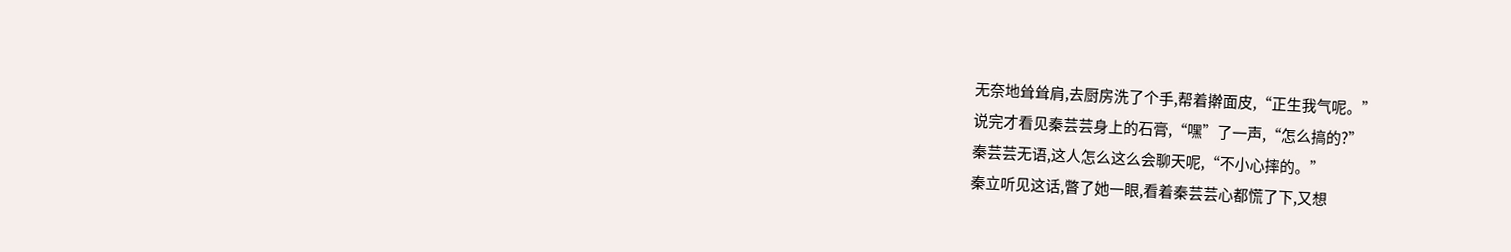无奈地耸耸肩,去厨房洗了个手,帮着擀面皮,“正生我气呢。”
说完才看见秦芸芸身上的石膏,“嘿”了一声,“怎么搞的?”
秦芸芸无语,这人怎么这么会聊天呢,“不小心摔的。”
秦立听见这话,瞥了她一眼,看着秦芸芸心都慌了下,又想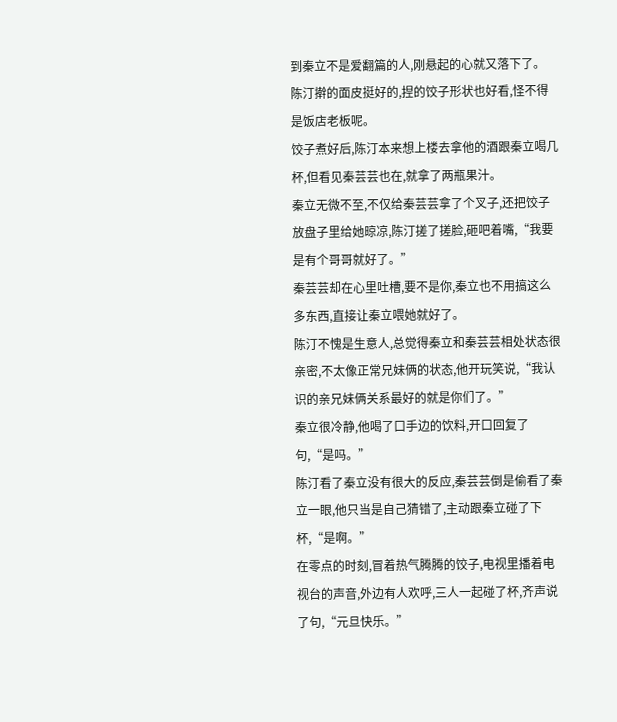到秦立不是爱翻篇的人,刚悬起的心就又落下了。
陈汀擀的面皮挺好的,捏的饺子形状也好看,怪不得是饭店老板呢。
饺子煮好后,陈汀本来想上楼去拿他的酒跟秦立喝几杯,但看见秦芸芸也在,就拿了两瓶果汁。
秦立无微不至,不仅给秦芸芸拿了个叉子,还把饺子放盘子里给她晾凉,陈汀搓了搓脸,砸吧着嘴,“我要是有个哥哥就好了。”
秦芸芸却在心里吐槽,要不是你,秦立也不用搞这么多东西,直接让秦立喂她就好了。
陈汀不愧是生意人,总觉得秦立和秦芸芸相处状态很亲密,不太像正常兄妹俩的状态,他开玩笑说,“我认识的亲兄妹俩关系最好的就是你们了。”
秦立很冷静,他喝了口手边的饮料,开口回复了句,“是吗。”
陈汀看了秦立没有很大的反应,秦芸芸倒是偷看了秦立一眼,他只当是自己猜错了,主动跟秦立碰了下杯,“是啊。”
在零点的时刻,冒着热气腾腾的饺子,电视里播着电视台的声音,外边有人欢呼,三人一起碰了杯,齐声说了句,“元旦快乐。”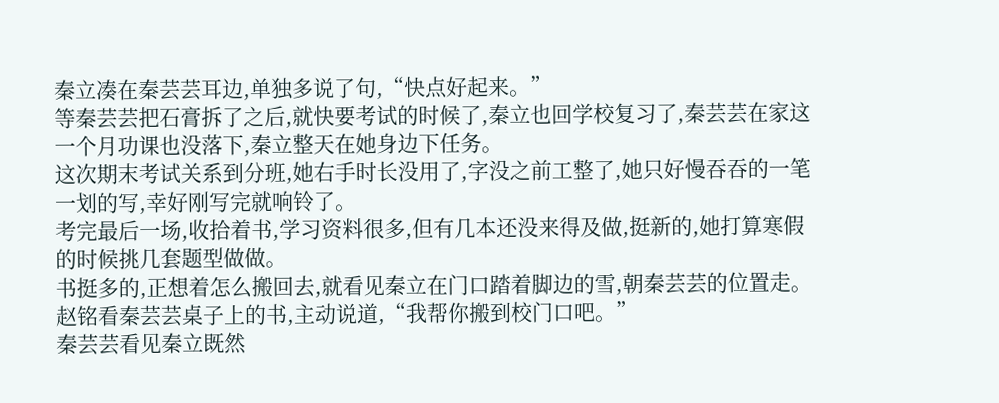秦立凑在秦芸芸耳边,单独多说了句,“快点好起来。”
等秦芸芸把石膏拆了之后,就快要考试的时候了,秦立也回学校复习了,秦芸芸在家这一个月功课也没落下,秦立整天在她身边下任务。
这次期末考试关系到分班,她右手时长没用了,字没之前工整了,她只好慢吞吞的一笔一划的写,幸好刚写完就响铃了。
考完最后一场,收拾着书,学习资料很多,但有几本还没来得及做,挺新的,她打算寒假的时候挑几套题型做做。
书挺多的,正想着怎么搬回去,就看见秦立在门口踏着脚边的雪,朝秦芸芸的位置走。
赵铭看秦芸芸桌子上的书,主动说道,“我帮你搬到校门口吧。”
秦芸芸看见秦立既然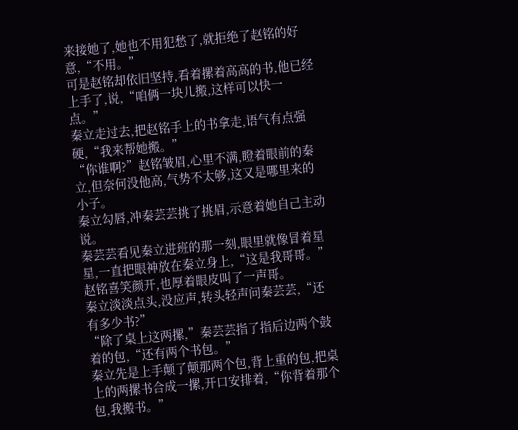来接她了,她也不用犯愁了,就拒绝了赵铭的好意,“不用。”
可是赵铭却依旧坚持,看着摞着高高的书,他已经上手了,说,“咱俩一块儿搬,这样可以快一点。”
秦立走过去,把赵铭手上的书拿走,语气有点强硬,“我来帮她搬。”
“你谁啊?”赵铭皱眉,心里不满,瞪着眼前的秦立,但奈何没他高,气势不太够,这又是哪里来的小子。
秦立勾唇,冲秦芸芸挑了挑眉,示意着她自己主动说。
秦芸芸看见秦立进班的那一刻,眼里就像冒着星星,一直把眼神放在秦立身上,“这是我哥哥。”
赵铭喜笑颜开,也厚着眼皮叫了一声哥。
秦立淡淡点头,没应声,转头轻声问秦芸芸,“还有多少书?”
“除了桌上这两摞,”秦芸芸指了指后边两个鼓着的包,“还有两个书包。”
秦立先是上手颠了颠那两个包,背上重的包,把桌上的两摞书合成一摞,开口安排着,“你背着那个包,我搬书。”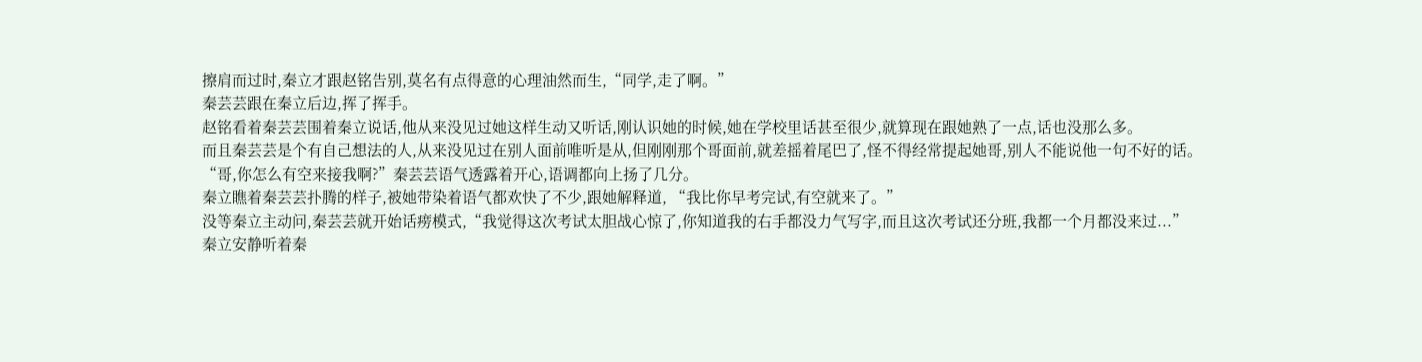擦肩而过时,秦立才跟赵铭告别,莫名有点得意的心理油然而生,“同学,走了啊。”
秦芸芸跟在秦立后边,挥了挥手。
赵铭看着秦芸芸围着秦立说话,他从来没见过她这样生动又听话,刚认识她的时候,她在学校里话甚至很少,就算现在跟她熟了一点,话也没那么多。
而且秦芸芸是个有自己想法的人,从来没见过在别人面前唯听是从,但刚刚那个哥面前,就差摇着尾巴了,怪不得经常提起她哥,别人不能说他一句不好的话。
“哥,你怎么有空来接我啊?”秦芸芸语气透露着开心,语调都向上扬了几分。
秦立瞧着秦芸芸扑腾的样子,被她带染着语气都欢快了不少,跟她解释道, “我比你早考完试,有空就来了。”
没等秦立主动问,秦芸芸就开始话痨模式,“我觉得这次考试太胆战心惊了,你知道我的右手都没力气写字,而且这次考试还分班,我都一个月都没来过...”
秦立安静听着秦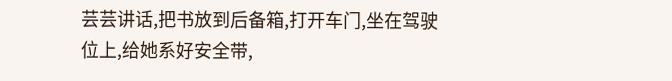芸芸讲话,把书放到后备箱,打开车门,坐在驾驶位上,给她系好安全带,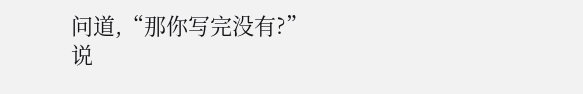问道,“那你写完没有?”
说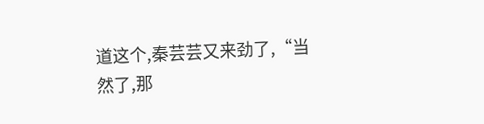道这个,秦芸芸又来劲了,“当然了,那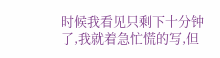时候我看见只剩下十分钟了,我就着急忙慌的写,但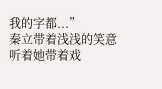我的字都...”
秦立带着浅浅的笑意听着她带着戏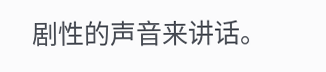剧性的声音来讲话。